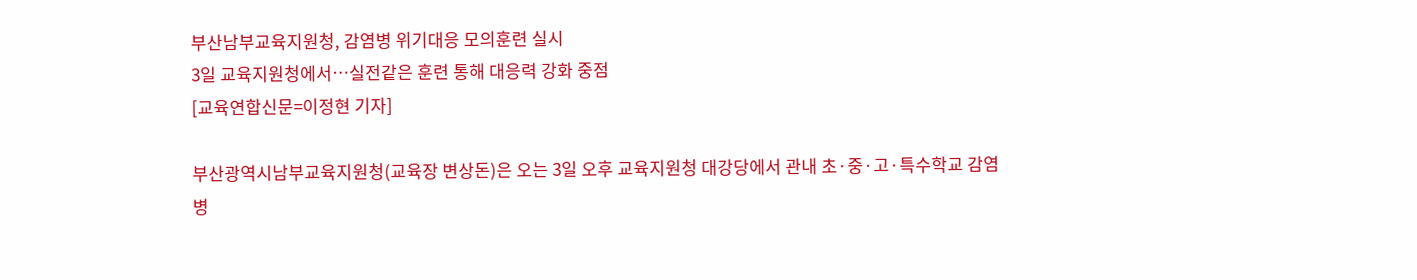부산남부교육지원청, 감염병 위기대응 모의훈련 실시
3일 교육지원청에서…실전같은 훈련 통해 대응력 강화 중점
[교육연합신문=이정현 기자]

부산광역시남부교육지원청(교육장 변상돈)은 오는 3일 오후 교육지원청 대강당에서 관내 초·중·고·특수학교 감염병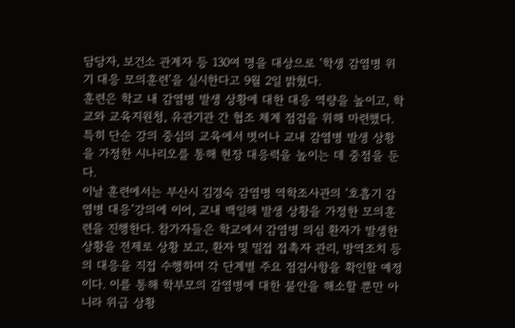담당자, 보건소 관계자 등 130여 명을 대상으로 ‘학생 감염병 위기 대응 모의훈련’을 실시한다고 9월 2일 밝혔다.
훈련은 학교 내 감염병 발생 상황에 대한 대응 역량을 높이고, 학교와 교육지원청, 유관기관 간 협조 체계 점검을 위해 마련했다. 특히 단순 강의 중심의 교육에서 벗어나 교내 감염병 발생 상황을 가정한 시나리오를 통해 현장 대응력을 높이는 데 중점을 둔다.
이날 훈련에서는 부산시 김경숙 감염병 역학조사관의 ‘호흡기 감염병 대응’강의에 이어, 교내 백일해 발생 상황을 가정한 모의훈련을 진행한다. 참가자들은 학교에서 감염병 의심 환자가 발생한 상황을 전제로 상황 보고, 환자 및 밀접 접촉자 관리, 방역조치 등의 대응을 직접 수행하며 각 단계별 주요 점검사항을 확인할 예정이다. 이를 통해 학부모의 감염병에 대한 불안을 해소할 뿐만 아니라 위급 상황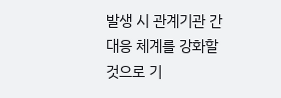발생 시 관계기관 간 대응 체계를 강화할 것으로 기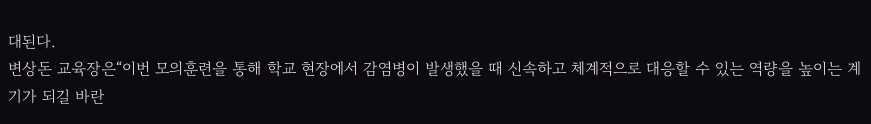대된다.
변상돈 교육장은“이번 모의훈련을 통해 학교 현장에서 감염병이 발생했을 때 신속하고 체계적으로 대응할 수 있는 역량을 높이는 계기가 되길 바란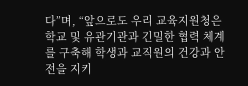다”며, “앞으로도 우리 교육지원청은 학교 및 유관기관과 긴밀한 협력 체계를 구축해 학생과 교직원의 건강과 안전을 지키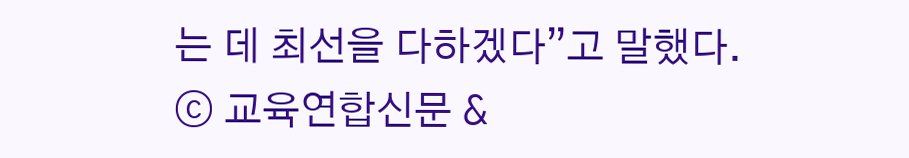는 데 최선을 다하겠다”고 말했다.
ⓒ 교육연합신문 &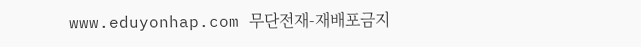www.eduyonhap.com 무단전재-재배포금지